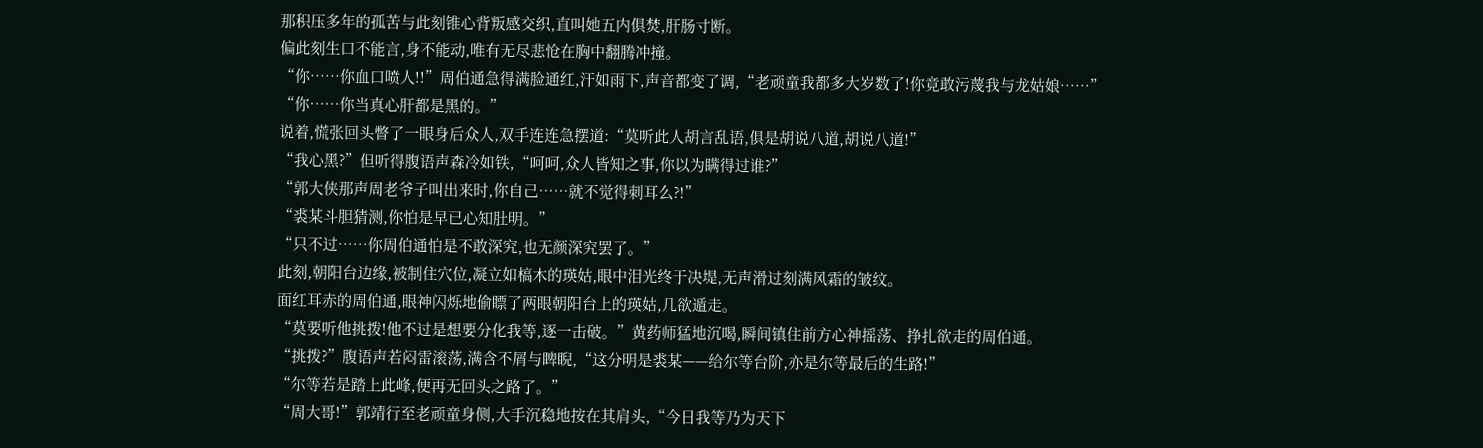那积压多年的孤苦与此刻锥心背叛感交织,直叫她五内俱焚,肝肠寸断。
偏此刻生口不能言,身不能动,唯有无尽悲怆在胸中翻腾冲撞。
“你……你血口喷人!!”周伯通急得满脸通红,汗如雨下,声音都变了调,“老顽童我都多大岁数了!你竟敢污蔑我与龙姑娘……”
“你……你当真心肝都是黑的。”
说着,慌张回头瞥了一眼身后众人,双手连连急摆道:“莫听此人胡言乱语,俱是胡说八道,胡说八道!”
“我心黑?”但听得腹语声森冷如铁,“呵呵,众人皆知之事,你以为瞒得过谁?”
“郭大侠那声周老爷子叫出来时,你自己……就不觉得刺耳么?!”
“裘某斗胆猜测,你怕是早已心知肚明。”
“只不过……你周伯通怕是不敢深究,也无颜深究罢了。”
此刻,朝阳台边缘,被制住穴位,凝立如槁木的瑛姑,眼中泪光终于决堤,无声滑过刻满风霜的皱纹。
面红耳赤的周伯通,眼神闪烁地偷瞟了两眼朝阳台上的瑛姑,几欲遁走。
“莫要听他挑拨!他不过是想要分化我等,逐一击破。”黄药师猛地沉喝,瞬间镇住前方心神摇荡、挣扎欲走的周伯通。
“挑拨?”腹语声若闷雷滚荡,满含不屑与睥睨,“这分明是裘某——给尔等台阶,亦是尔等最后的生路!”
“尔等若是踏上此峰,便再无回头之路了。”
“周大哥!”郭靖行至老顽童身侧,大手沉稳地按在其肩头,“今日我等乃为天下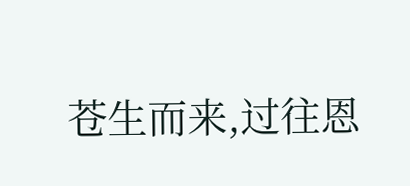苍生而来,过往恩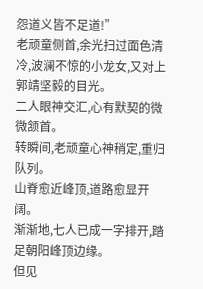怨道义皆不足道!”
老顽童侧首,余光扫过面色清冷,波澜不惊的小龙女,又对上郭靖坚毅的目光。
二人眼神交汇,心有默契的微微颔首。
转瞬间,老顽童心神稍定,重归队列。
山脊愈近峰顶,道路愈显开阔。
渐渐地,七人已成一字排开,踏足朝阳峰顶边缘。
但见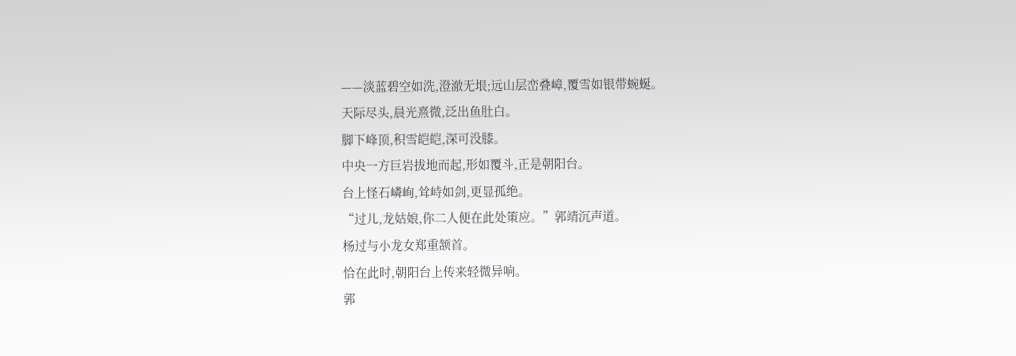——淡蓝碧空如洗,澄澈无垠;远山层峦叠嶂,覆雪如银带蜿蜒。
天际尽头,晨光熹微,泛出鱼肚白。
脚下峰顶,积雪皑皑,深可没膝。
中央一方巨岩拔地而起,形如覆斗,正是朝阳台。
台上怪石嶙峋,耸峙如剑,更显孤绝。
“过儿,龙姑娘,你二人便在此处策应。”郭靖沉声道。
杨过与小龙女郑重颔首。
恰在此时,朝阳台上传来轻微异响。
郭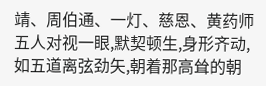靖、周伯通、一灯、慈恩、黄药师五人对视一眼,默契顿生,身形齐动,如五道离弦劲矢,朝着那高耸的朝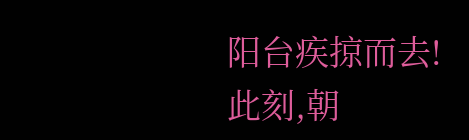阳台疾掠而去!
此刻,朝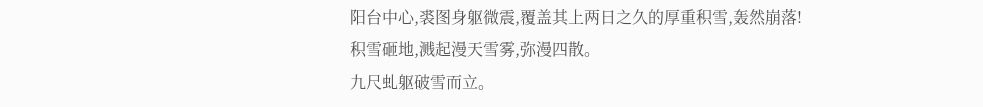阳台中心,裘图身躯微震,覆盖其上两日之久的厚重积雪,轰然崩落!
积雪砸地,溅起漫天雪雾,弥漫四散。
九尺虬躯破雪而立。